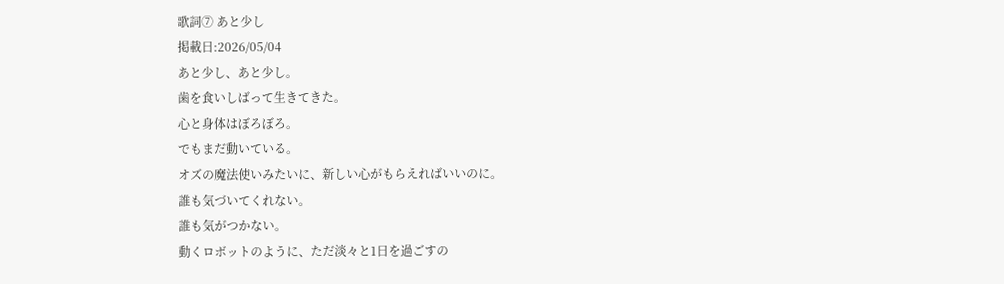歌詞⑦ あと少し
掲載日:2026/05/04
あと少し、あと少し。
歯を食いしばって生きてきた。
心と身体はぼろぼろ。
でもまだ動いている。
オズの魔法使いみたいに、新しい心がもらえればいいのに。
誰も気づいてくれない。
誰も気がつかない。
動くロボットのように、ただ淡々と1日を過ごすの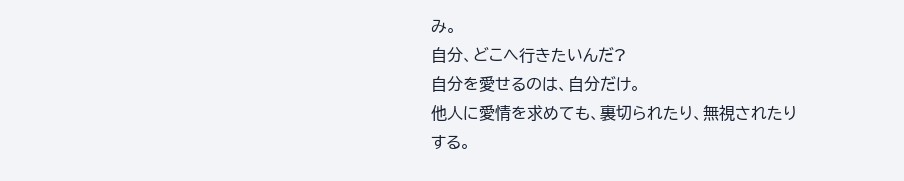み。
自分、どこへ行きたいんだ?
自分を愛せるのは、自分だけ。
他人に愛情を求めても、裏切られたり、無視されたりする。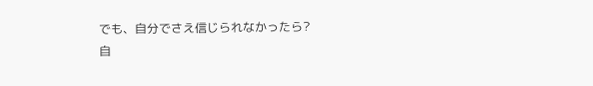でも、自分でさえ信じられなかったら?
自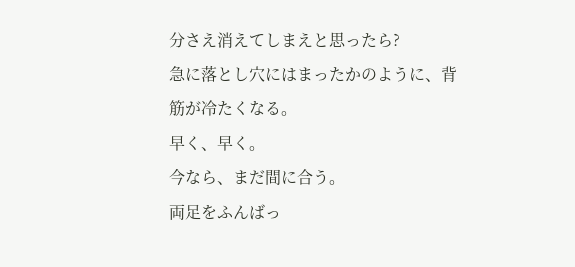分さえ消えてしまえと思ったら?
急に落とし穴にはまったかのように、背筋が冷たくなる。
早く、早く。
今なら、まだ間に合う。
両足をふんばっ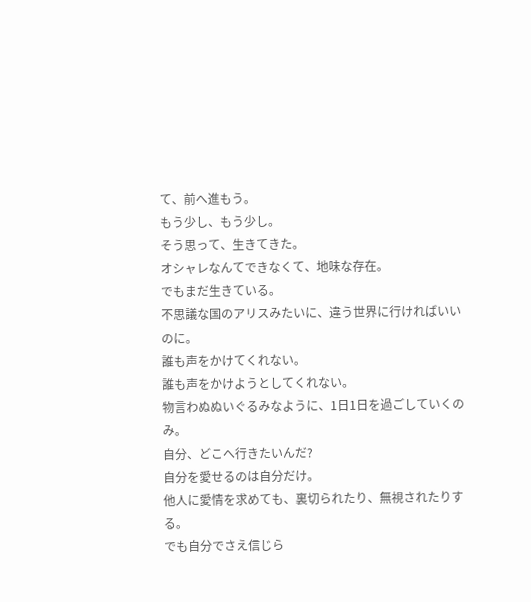て、前へ進もう。
もう少し、もう少し。
そう思って、生きてきた。
オシャレなんてできなくて、地味な存在。
でもまだ生きている。
不思議な国のアリスみたいに、違う世界に行ければいいのに。
誰も声をかけてくれない。
誰も声をかけようとしてくれない。
物言わぬぬいぐるみなように、1日1日を過ごしていくのみ。
自分、どこへ行きたいんだ?
自分を愛せるのは自分だけ。
他人に愛情を求めても、裏切られたり、無視されたりする。
でも自分でさえ信じら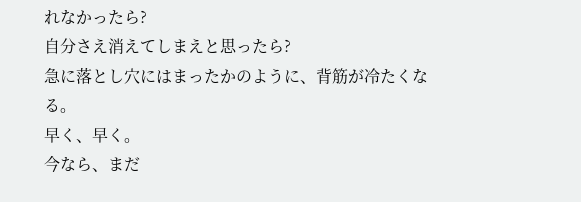れなかったら?
自分さえ消えてしまえと思ったら?
急に落とし穴にはまったかのように、背筋が冷たくなる。
早く、早く。
今なら、まだ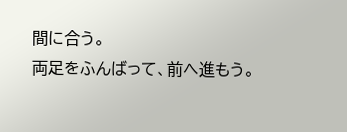間に合う。
両足をふんばって、前へ進もう。